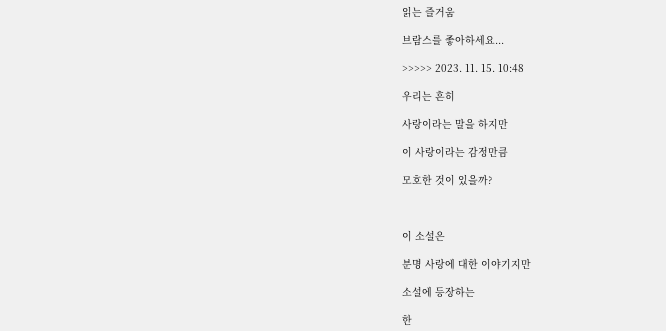읽는 즐거움

브람스를 좋아하세요...

>>>>> 2023. 11. 15. 10:48

우리는 흔히

사랑이라는 말을 하지만

이 사랑이라는 감정만큼

모호한 것이 있을까?



이 소설은

분명 사랑에 대한 이야기지만

소설에 등장하는

한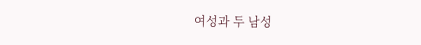여성과 두 남성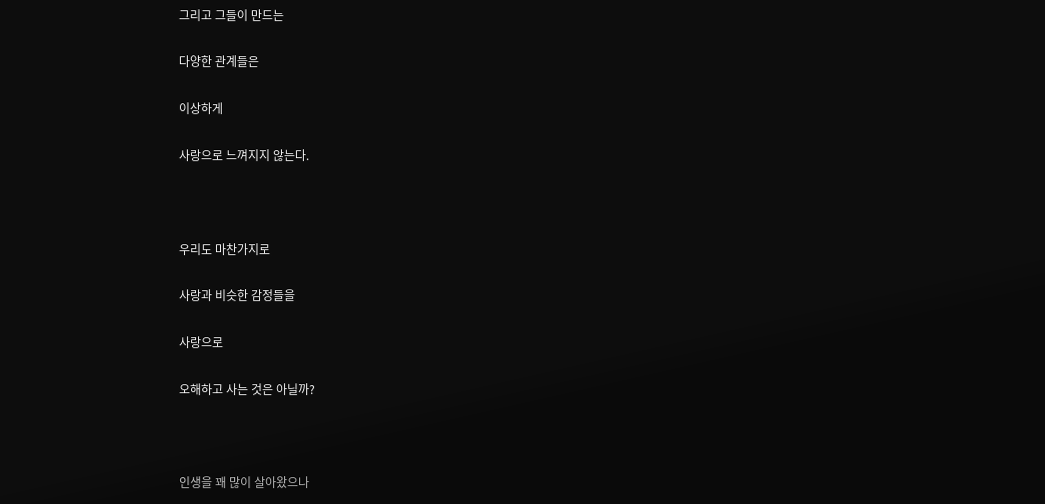그리고 그들이 만드는

다양한 관계들은

이상하게

사랑으로 느껴지지 않는다.



우리도 마찬가지로

사랑과 비슷한 감정들을

사랑으로

오해하고 사는 것은 아닐까?



인생을 꽤 많이 살아왔으나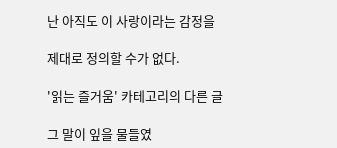난 아직도 이 사랑이라는 감정을

제대로 정의할 수가 없다.

'읽는 즐거움' 카테고리의 다른 글

그 말이 잎을 물들였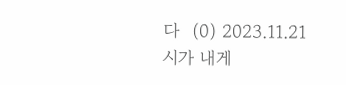다  (0) 2023.11.21
시가 내게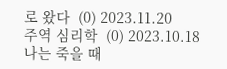로 왔다  (0) 2023.11.20
주역 심리학  (0) 2023.10.18
나는 죽을 때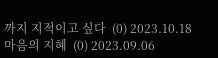까지 지적이고 싶다  (0) 2023.10.18
마음의 지혜  (0) 2023.09.06